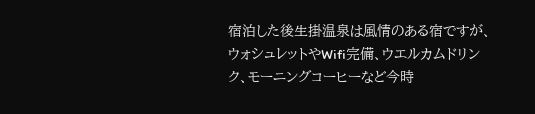宿泊した後生掛温泉は風情のある宿ですが、ウォシュレットやWifi完備、ウエルカムドリンク、モーニングコーヒーなど今時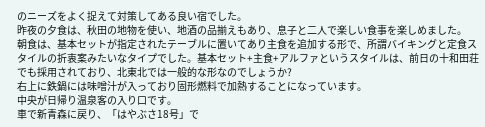のニーズをよく捉えて対策してある良い宿でした。
昨夜の夕食は、秋田の地物を使い、地酒の品揃えもあり、息子と二人で楽しい食事を楽しめました。
朝食は、基本セットが指定されたテーブルに置いてあり主食を追加する形で、所謂バイキングと定食スタイルの折衷案みたいなタイプでした。基本セット+主食+アルファというスタイルは、前日の十和田荘でも採用されており、北東北では一般的な形なのでしょうか?
右上に鉄鍋には味噌汁が入っており固形燃料で加熱することになっています。
中央が日帰り温泉客の入り口です。
車で新青森に戻り、「はやぶさ18号」で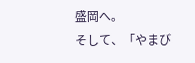盛岡へ。
そして、「やまび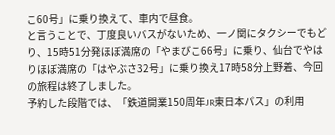こ60号」に乗り換えて、車内で昼食。
と言うことで、丁度良いバスがないため、一ノ関にタクシーでもどり、15時51分発ほぼ満席の「やまびこ66号」に乗り、仙台でやはりほぼ満席の「はやぶさ32号」に乗り換え17時58分上野着、今回の旅程は終了しました。
予約した段階では、「鉄道開業150周年JR東日本パス」の利用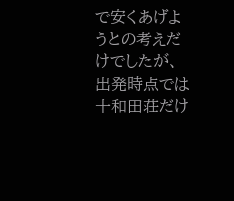で安くあげようとの考えだけでしたが、出発時点では十和田荘だけ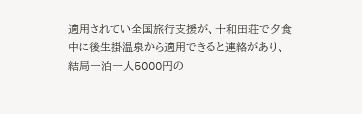適用されてい全国旅行支援が、十和田荘で夕食中に後生掛温泉から適用できると連絡があり、結局一泊一人5000円の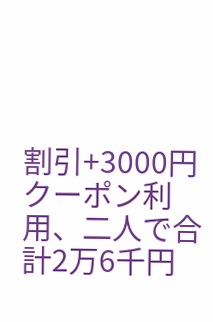割引+3000円クーポン利用、二人で合計2万6千円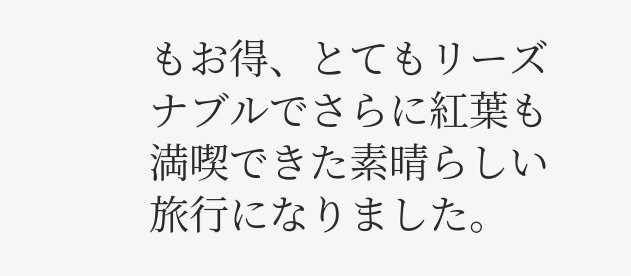もお得、とてもリーズナブルでさらに紅葉も満喫できた素晴らしい旅行になりました。